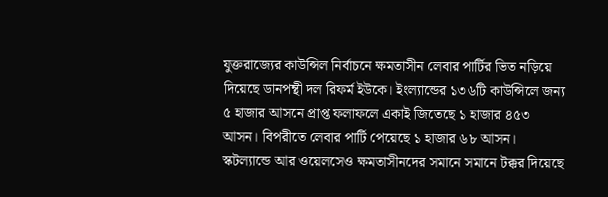যুক্তরাজ্যের কাউন্সিল নির্বাচনে ক্ষমতাসীন লেবার পার্টির ভিত নড়িয়ে দিয়েছে ডানপন্থী দল রিফর্ম ইউকে। ইংল্যান্ডের ১৩৬টি কাউন্সিলে জন্য ৫ হাজার আসনে প্রাপ্ত ফলাফলে একাই জিতেছে ১ হাজার ৪৫৩ আসন। বিপরীতে লেবার পার্টি পেয়েছে ১ হাজার ৬৮ আসন। স্কটল্যান্ডে আর ওয়েলসেও ক্ষমতাসীনদের সমানে সমানে টক্কর দিয়েছে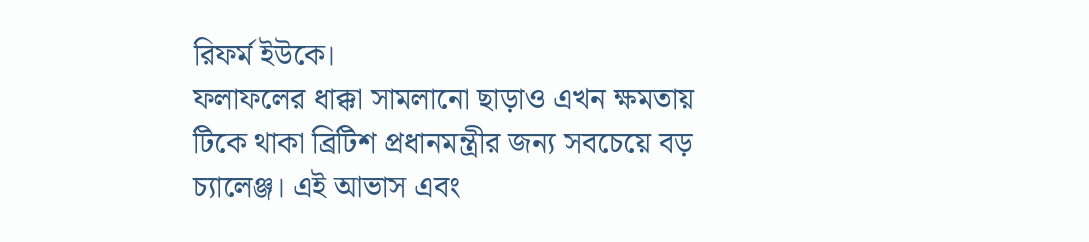রিফর্ম ইউকে।
ফলাফলের ধাক্কা সামলানো ছাড়াও এখন ক্ষমতায় টিকে থাকা ব্রিটিশ প্রধানমন্ত্রীর জন্য সবচেয়ে বড় চ্যালেঞ্জ। এই আভাস এবং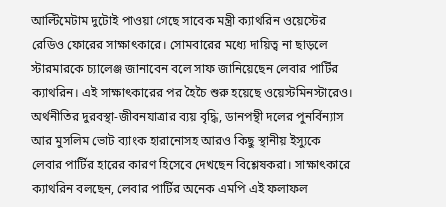আল্টিমেটাম দুটোই পাওয়া গেছে সাবেক মন্ত্রী ক্যাথরিন ওয়েস্টের রেডিও ফোরের সাক্ষাৎকারে। সোমবারের মধ্যে দায়িত্ব না ছাড়লে স্টারমারকে চ্যালেঞ্জ জানাবেন বলে সাফ জানিয়েছেন লেবার পার্টির ক্যাথরিন। এই সাক্ষাৎকারের পর হৈচৈ শুরু হয়েছে ওয়েস্টমিনস্টারেও।
অর্থনীতির দুরবস্থা-জীবনযাত্রার ব্যয় বৃদ্ধি, ডানপন্থী দলের পুনর্বিন্যাস আর মুসলিম ভোট ব্যাংক হারানোসহ আরও কিছু স্থানীয় ইস্যুকে লেবার পার্টির হারের কারণ হিসেবে দেখছেন বিশ্লেষকরা। সাক্ষাৎকারে ক্যাথরিন বলছেন, লেবার পার্টির অনেক এমপি এই ফলাফল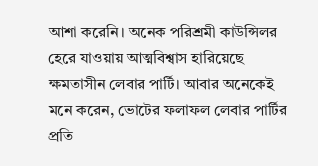আশা করেনি। অনেক পরিশ্রমী কাউন্সিলর হেরে যাওয়ায় আত্মবিশ্বাস হারিয়েছে ক্ষমতাসীন লেবার পার্টি। আবার অনেকেই মনে করেন, ভোটের ফলাফল লেবার পার্টির প্রতি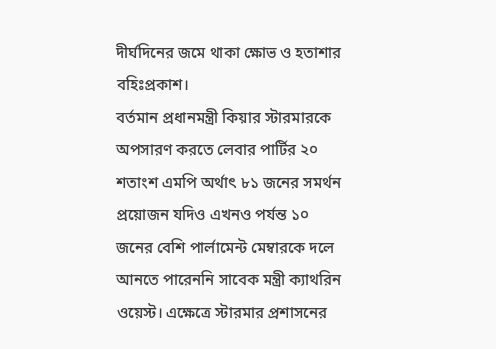দীর্ঘদিনের জমে থাকা ক্ষোভ ও হতাশার বহিঃপ্রকাশ।
বর্তমান প্রধানমন্ত্রী কিয়ার স্টারমারকে অপসারণ করতে লেবার পার্টির ২০ শতাংশ এমপি অর্থাৎ ৮১ জনের সমর্থন প্রয়োজন যদিও এখনও পর্যন্ত ১০ জনের বেশি পার্লামেন্ট মেম্বারকে দলে আনতে পারেননি সাবেক মন্ত্রী ক্যাথরিন ওয়েস্ট। এক্ষেত্রে স্টারমার প্রশাসনের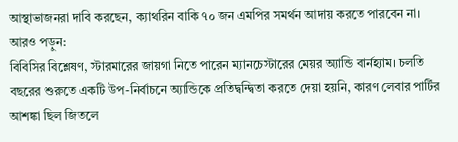আস্থাভাজনরা দাবি করছেন, ক্যাথরিন বাকি ৭০ জন এমপির সমর্থন আদায় করতে পারবেন না।
আরও পড়ুন:
বিবিসির বিশ্লেষণ, স্টারমারের জায়গা নিতে পারেন ম্যানচেস্টারের মেয়র অ্যান্ডি বার্নহ্যাম। চলতি বছরের শুরুতে একটি উপ-নির্বাচনে অ্যান্ডিকে প্রতিদ্বন্দ্বিতা করতে দেয়া হয়নি, কারণ লেবার পার্টির আশঙ্কা ছিল জিতলে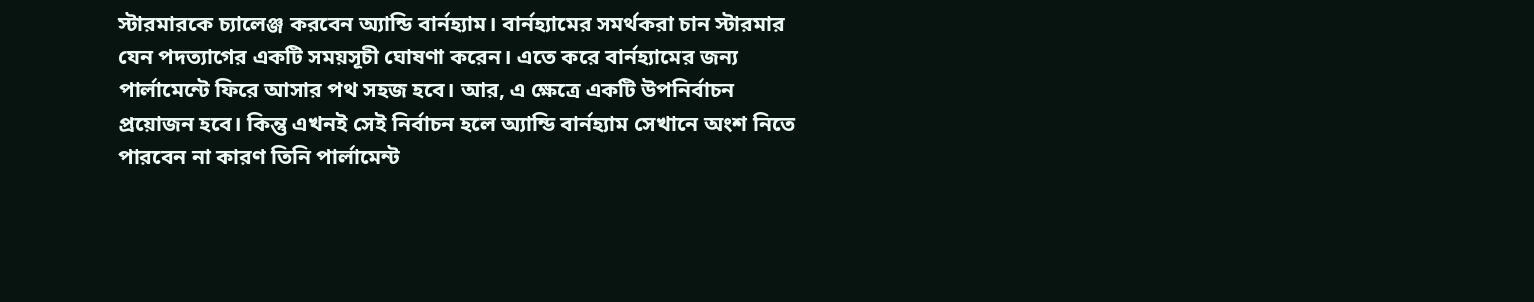স্টারমারকে চ্যালেঞ্জ করবেন অ্যান্ডি বার্নহ্যাম। বার্নহ্যামের সমর্থকরা চান স্টারমার যেন পদত্যাগের একটি সময়সূচী ঘোষণা করেন। এতে করে বার্নহ্যামের জন্য পার্লামেন্টে ফিরে আসার পথ সহজ হবে। আর, এ ক্ষেত্রে একটি উপনির্বাচন প্রয়োজন হবে। কিন্তু এখনই সেই নির্বাচন হলে অ্যান্ডি বার্নহ্যাম সেখানে অংশ নিতে পারবেন না কারণ তিনি পার্লামেন্ট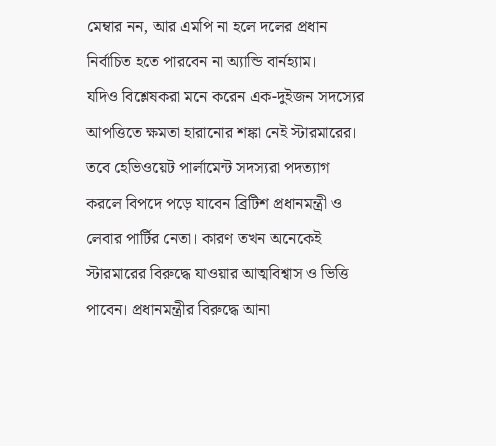মেম্বার নন, আর এমপি না হলে দলের প্রধান নির্বাচিত হতে পারবেন না অ্যান্ডি বার্নহ্যাম।
যদিও বিশ্লেষকরা মনে করেন এক-দুইজন সদস্যের আপত্তিতে ক্ষমতা হারানোর শঙ্কা নেই স্টারমারের। তবে হেভিওয়েট পার্লামেন্ট সদস্যরা পদত্যাগ করলে বিপদে পড়ে যাবেন ব্রিটিশ প্রধানমন্ত্রী ও লেবার পার্টির নেতা। কারণ তখন অনেকেই স্টারমারের বিরুদ্ধে যাওয়ার আত্মবিশ্বাস ও ভিত্তি পাবেন। প্রধানমন্ত্রীর বিরুদ্ধে আনা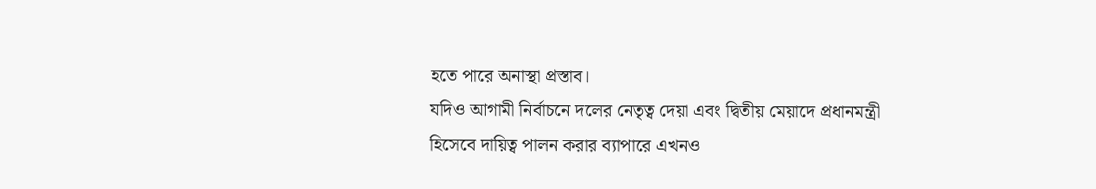হতে পারে অনাস্থা প্রস্তাব।
যদিও আগামী নির্বাচনে দলের নেতৃত্ব দেয়া এবং দ্বিতীয় মেয়াদে প্রধানমন্ত্রী হিসেবে দায়িত্ব পালন করার ব্যাপারে এখনও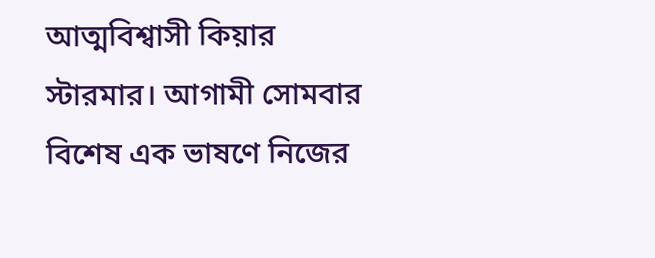আত্মবিশ্বাসী কিয়ার স্টারমার। আগামী সোমবার বিশেষ এক ভাষণে নিজের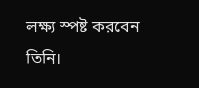লক্ষ্য স্পষ্ট করবেন তিনি।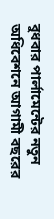বুধবার পার্লামেন্টের নতুন অধিবেশনে আগামী বছরের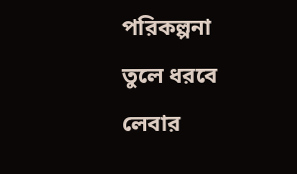পরিকল্পনা তুলে ধরবে লেবার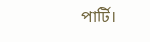পার্টি।